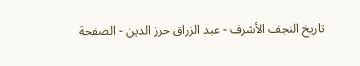تاريخ النجف الأشرف - عبد الزراق حرز الدين - الصفحة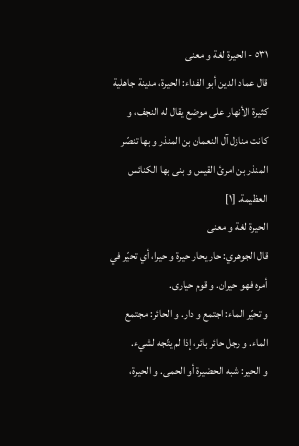٥٣١ - الحيرة لغة و معنى
قال عماد الدين أبو الفداء: الحيرة، مدينة جاهلية كثيرة الأنهار على موضع يقال له النجف، و كانت منازل آل النعمان بن المنذر و بها تنصّر المنذر بن امرئ القيس و بنى بها الكنائس العظيمة. [١]
الحيرة لغة و معنى
قال الجوهري: حار يحار حيرة و حيرا، أي تحيّر في أمره فهو حيران. و قوم حيارى.
و تحيّر الماء: اجتمع و دار. و الحائر: مجتمع الماء. و رجل حائر بائر، إذا لم يتّجه لشيء.
و الحير: شبه الحضيرة أو الحمى. و الحيرة،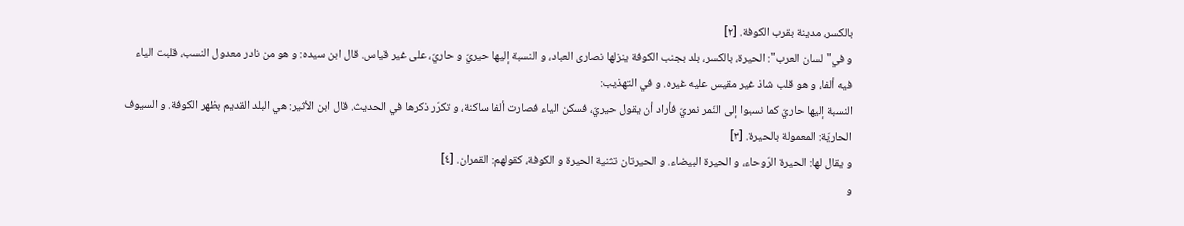بالكسر، مدينة بقرب الكوفة. [٢]
و في"لسان العرب": الحيرة، بالكسر، بلد بجنب الكوفة ينزلها نصارى العباد، و النسبة إليها حيريّ و حاريّ، على غير قياس. قال ابن سيده: و هو من نادر معدول النسب، قلبت الياء فيه ألفا، و هو قلب شاذ غير مقيس عليه غيره. و في التهذيب:
النسبة إليها حاريّ كما نسبوا إلى النّمر نمريّ فأراد أن يقول حيريّ، فسكن الياء فصارت ألفا ساكنة، و تكرّر ذكرها في الحديث. قال ابن الأثير: هي البلد القديم بظهر الكوفة. و السيوف الحاريّة: المعمولة بالحيرة. [٣]
و يقال لها: الحيرة الرّوحاء، و الحيرة البيضاء. و الحيرتان تثنية الحيرة و الكوفة، كقولهم: القمران. [٤]
و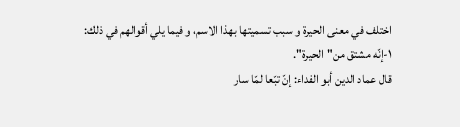اختلف في معنى الحيرة و سبب تسميتها بهذا الاسم، و فيما يلي أقوالهم في ذلك:
١-إنّه مشتق من"الحيرة".
قال عماد الدين أبو الفداء: إنّ تبّعا لمّا سار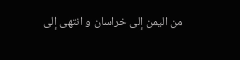من اليمن إلى خراسان و انتهى إلى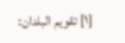[١] تقويم البلدان: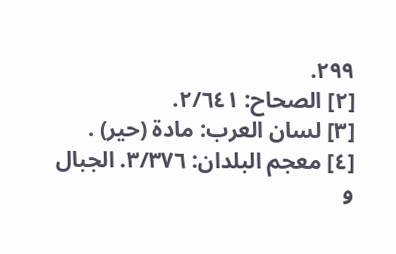٢٩٩.
[٢] الصحاح: ٢/٦٤١.
[٣] لسان العرب: مادة (حير) .
[٤] معجم البلدان: ٣/٣٧٦. الجبال و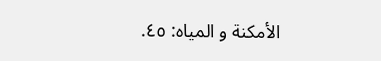الأمكنة و المياه: ٤٥.